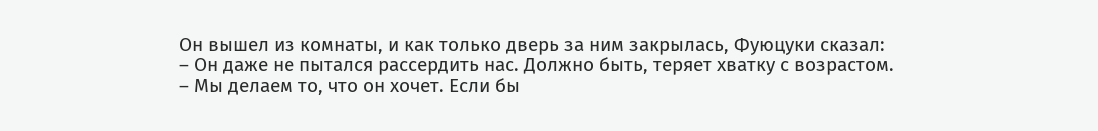Он вышел из комнаты, и как только дверь за ним закрылась, Фуюцуки сказал:
– Он даже не пытался рассердить нас. Должно быть, теряет хватку с возрастом.
– Мы делаем то, что он хочет. Если бы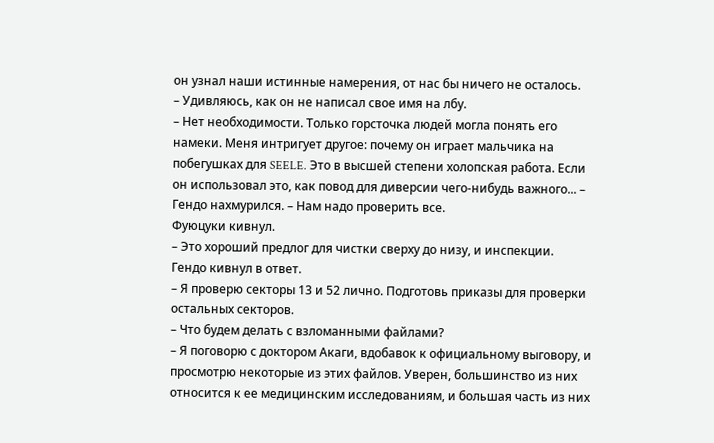он узнал наши истинные намерения, от нас бы ничего не осталось.
– Удивляюсь, как он не написал свое имя на лбу.
– Нет необходимости. Только горсточка людей могла понять его намеки. Меня интригует другое: почему он играет мальчика на побегушках для SEELE. Это в высшей степени холопская работа. Если он использовал это, как повод для диверсии чего-нибудь важного... – Гендо нахмурился. – Нам надо проверить все.
Фуюцуки кивнул.
– Это хороший предлог для чистки сверху до низу, и инспекции.
Гендо кивнул в ответ.
– Я проверю секторы 13 и 52 лично. Подготовь приказы для проверки остальных секторов.
– Что будем делать с взломанными файлами?
– Я поговорю с доктором Акаги, вдобавок к официальному выговору, и просмотрю некоторые из этих файлов. Уверен, большинство из них относится к ее медицинским исследованиям, и большая часть из них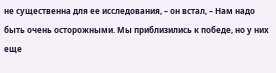не существенна для ее исследования, – он встал, – Нам надо быть очень осторожными. Мы приблизились к победе, но у них еще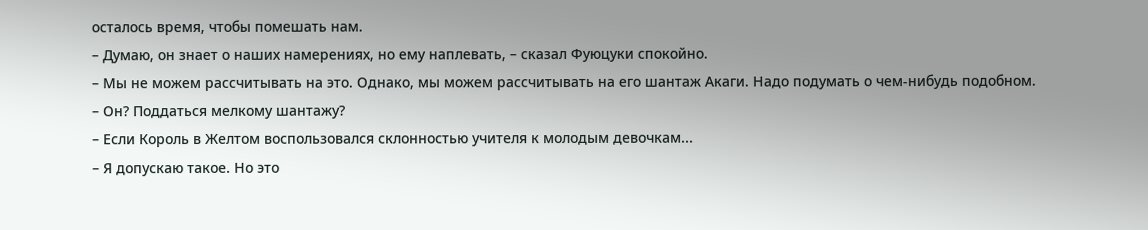осталось время, чтобы помешать нам.
– Думаю, он знает о наших намерениях, но ему наплевать, – сказал Фуюцуки спокойно.
– Мы не можем рассчитывать на это. Однако, мы можем рассчитывать на его шантаж Акаги. Надо подумать о чем-нибудь подобном.
– Он? Поддаться мелкому шантажу?
– Если Король в Желтом воспользовался склонностью учителя к молодым девочкам...
– Я допускаю такое. Но это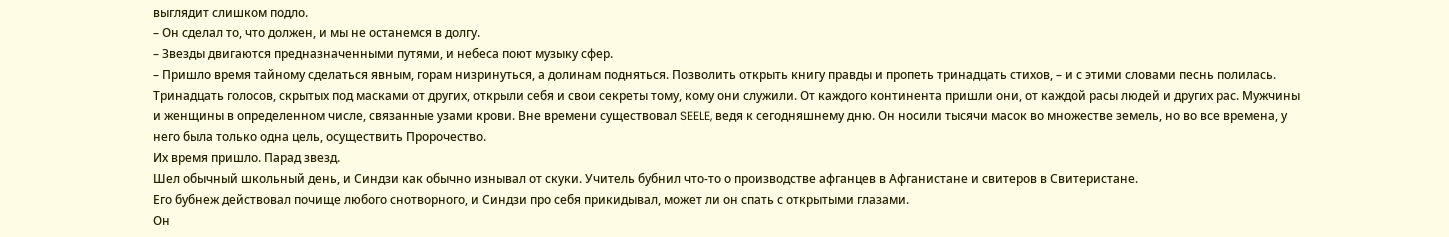выглядит слишком подло.
– Он сделал то, что должен, и мы не останемся в долгу.
– Звезды двигаются предназначенными путями, и небеса поют музыку сфер.
– Пришло время тайному сделаться явным, горам низринуться, а долинам подняться. Позволить открыть книгу правды и пропеть тринадцать стихов, – и с этими словами песнь полилась.
Тринадцать голосов, скрытых под масками от других, открыли себя и свои секреты тому, кому они служили. От каждого континента пришли они, от каждой расы людей и других рас. Мужчины и женщины в определенном числе, связанные узами крови. Вне времени существовал SEELE, ведя к сегодняшнему дню. Он носили тысячи масок во множестве земель, но во все времена, у него была только одна цель, осуществить Пророчество.
Их время пришло. Парад звезд.
Шел обычный школьный день, и Синдзи как обычно изнывал от скуки. Учитель бубнил что-то о производстве афганцев в Афганистане и свитеров в Свитеристане.
Его бубнеж действовал почище любого снотворного, и Синдзи про себя прикидывал, может ли он спать с открытыми глазами.
Он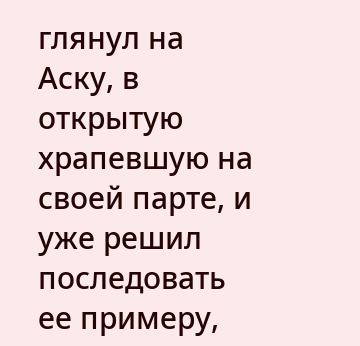глянул на Аску, в открытую храпевшую на своей парте, и уже решил последовать ее примеру,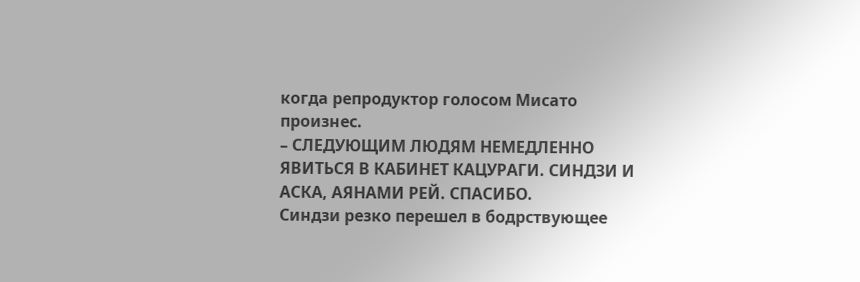когда репродуктор голосом Мисато произнес.
– СЛЕДУЮЩИМ ЛЮДЯМ НЕМЕДЛЕННО ЯВИТЬСЯ В КАБИНЕТ КАЦУРАГИ. СИНДЗИ И АСКА, АЯНАМИ РЕЙ. СПАСИБО.
Синдзи резко перешел в бодрствующее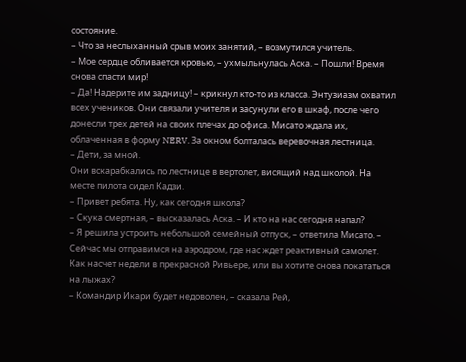состояние.
– Что за неслыханный срыв моих занятий, – возмутился учитель.
– Мое сердце обливается кровью, – ухмыльнулась Аска. – Пошли! Время снова спасти мир!
– Да! Надерите им задницу! – крикнул кто-то из класса. Энтузиазм охватил всех учеников. Они связали учителя и засунули его в шкаф, после чего донесли трех детей на своих плечах до офиса. Мисато ждала их, облаченная в форму NERV. За окном болталась веревочная лестница.
– Дети, за мной.
Они вскарабкались по лестнице в вертолет, висящий над школой. На месте пилота сидел Кадзи.
– Привет ребята. Ну, как сегодня школа?
– Скука смертная, – высказалась Аска. – И кто на нас сегодня напал?
– Я решила устроить небольшой семейный отпуск, – ответила Мисато. – Сейчас мы отправимся на аэродром, где нас ждет реактивный самолет. Как насчет недели в прекрасной Ривьере, или вы хотите снова покататься на лыжах?
– Командир Икари будет недоволен, – сказала Рей,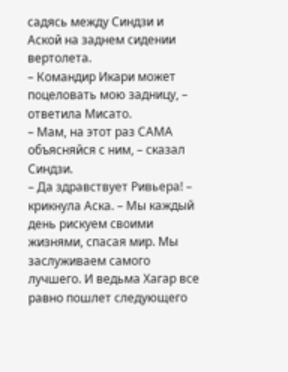садясь между Синдзи и Аской на заднем сидении вертолета.
– Командир Икари может поцеловать мою задницу, – ответила Мисато.
– Мам, на этот раз САМА объясняйся с ним, – сказал Синдзи.
– Да здравствует Ривьера! – крикнула Аска. – Мы каждый день рискуем своими жизнями, спасая мир. Мы заслуживаем самого лучшего. И ведьма Хагар все равно пошлет следующего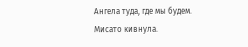Ангела туда, где мы будем.
Мисато кивнула.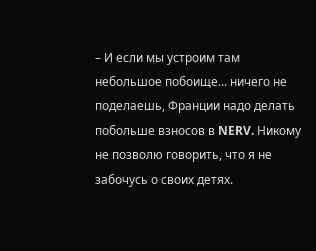– И если мы устроим там небольшое побоище... ничего не поделаешь, Франции надо делать побольше взносов в NERV. Никому не позволю говорить, что я не забочусь о своих детях.